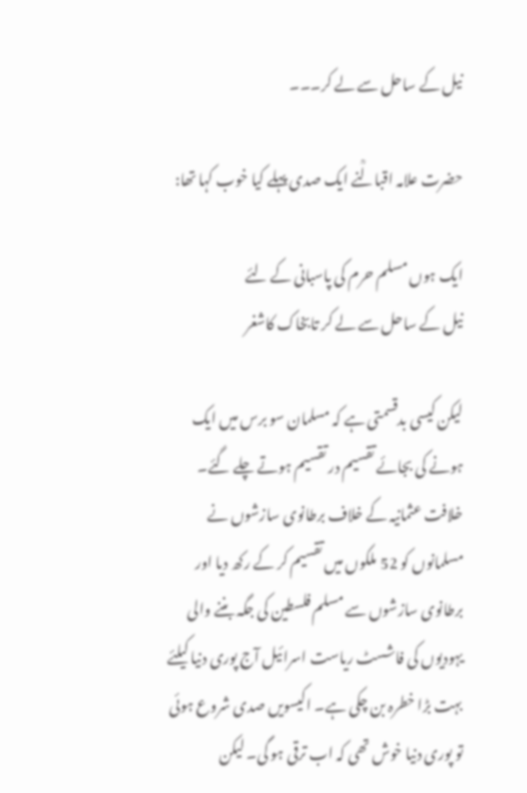نیل کے ساحل سے لے کر۔۔۔

حضرت علامہ اقبالؒنے ایک صدی پہلے کیا خوب کہا تھا:

ایک ہوں مسلم حرم کی پاسبانی کے لئے
نیل کے ساحل سے لے کر تابخاک کاشغر

لیکن کیسی بدقسمتی ہے کہ مسلمان سو برس میں ایک ہونے کی بجائے تقسیم در تقسیم ہوتے چلے گئے۔ خلافت عثمانیہ کے خلاف برطانوی سازشوں نے مسلمانوں کو 52 ملکوں میں تقسیم کر کے رکھ دیا اور برطانوی سازشوں سے مسلم فلسطین کی جگہ بننے والی یہودیوں کی فاشسٹ ریاست اسرائیل آج پوری دنیا کیلئے بہت بڑا خطرہ بن چکی ہے۔ اکیسویں صدی شروع ہوئی تو پوری دنیا خوش تھی کہ اب ترقی ہو گی۔ لیکن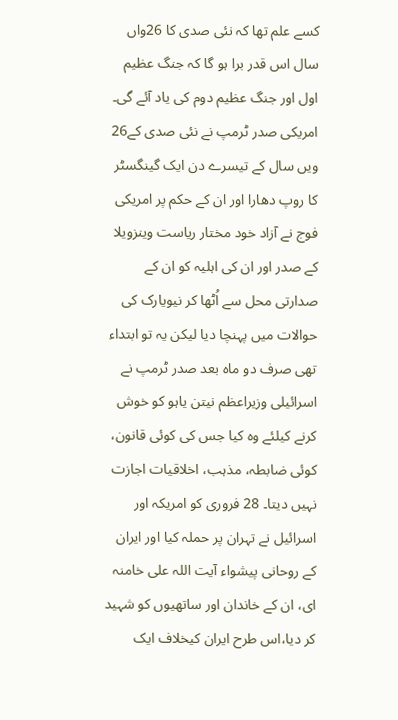کسے علم تھا کہ نئی صدی کا 26واں سال اس قدر برا ہو گا کہ جنگ عظیم اول اور جنگ عظیم دوم کی یاد آئے گی۔ امریکی صدر ٹرمپ نے نئی صدی کے26 ویں سال کے تیسرے دن ایک گینگسٹر کا روپ دھارا اور ان کے حکم پر امریکی فوج نے آزاد خود مختار ریاست وینزویلا کے صدر اور ان کی اہلیہ کو ان کے صدارتی محل سے اُٹھا کر نیویارک کی حوالات میں پہنچا دیا لیکن یہ تو ابتداء تھی صرف دو ماہ بعد صدر ٹرمپ نے اسرائیلی وزیراعظم نیتن یاہو کو خوش کرنے کیلئے وہ کیا جس کی کوئی قانون، کوئی ضابطہ، مذہب، اخلاقیات اجازت نہیں دیتا۔ 28 فروری کو امریکہ اور اسرائیل نے تہران پر حملہ کیا اور ایران کے روحانی پیشواء آیت اللہ علی خامنہ ای، ان کے خاندان اور ساتھیوں کو شہید کر دیا،اس طرح ایران کیخلاف ایک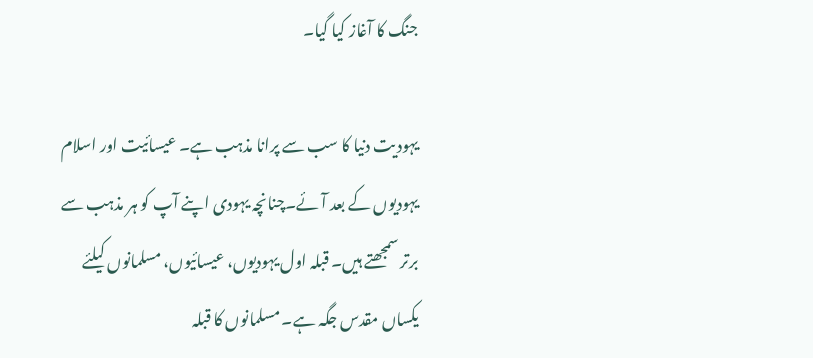جنگ کا آغاز کیا گیا۔

یہودیت دنیا کا سب سے پرانا مذہب ہے۔ عیسائیت اور اسلام یہودیوں کے بعد آئے۔چنانچہ یہودی اپنے آپ کو ہر مذہب سے برتر سمجھتے ہیں۔ قبلہ اول یہودیوں، عیسائیوں، مسلمانوں کیلئے یکساں مقدس جگہ ہے۔ مسلمانوں کا قبلہ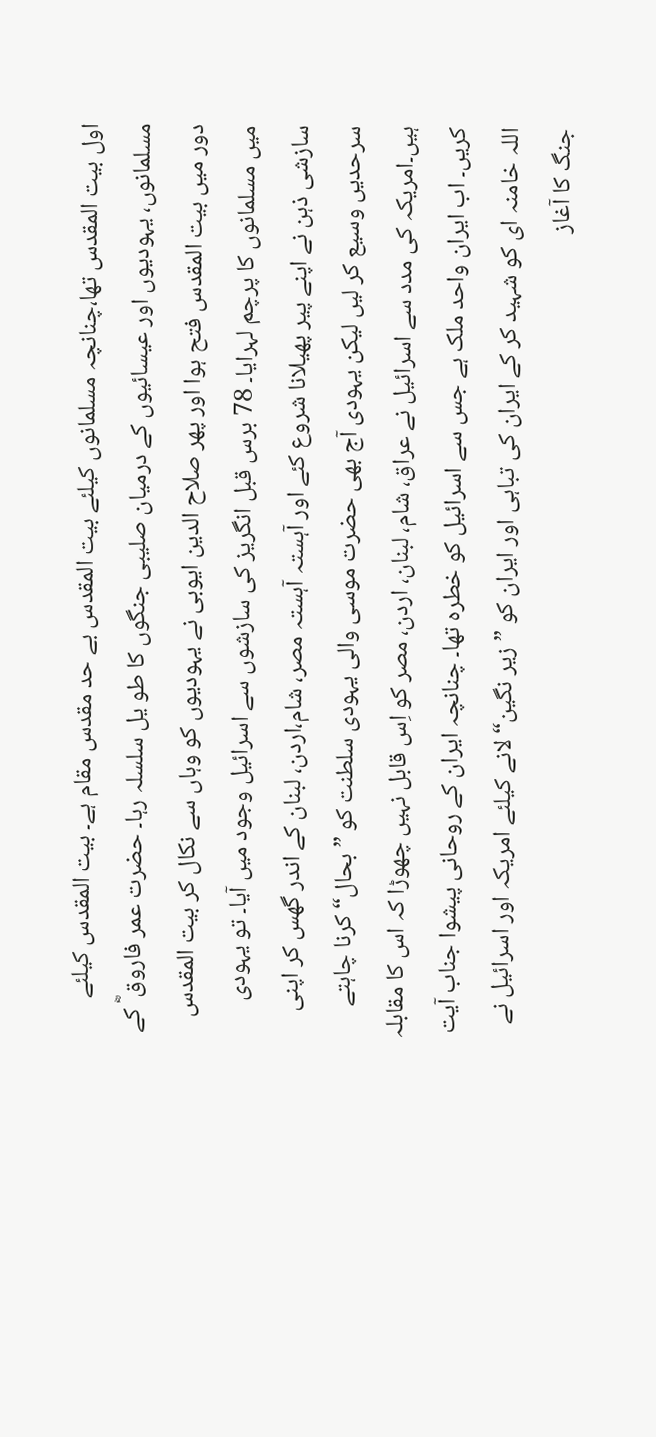اول بیت المقدس تھا،چنانچہ مسلمانوں کیلئے بیت المقدس بے حد مقدس مقام ہے۔ بیت المقدس کیلئے مسلمانوں، یہودیوں اور عیسائیوں کے درمیان صلیبی جنگوں کا طو یل سلسلہ رہا۔ حضرت عمر فاروق ؓ کے دور میں بیت المقدس فتح ہوا اور پھر صلاح الدین ایوبی نے یہودیوں کو وہاں سے نکال کر بیت المقدس میں مسلمانوں کا پرچم لہرایا۔ 78 برس قبل انگریز کی سازشوں سے اسرائیل وجود میں آیا۔ تو یہودی سازشی ذہن نے اپنے پیر پھیلانا شروع کئے اور آہستہ آہستہ مصر، شام،اردن، لبنان کے اندر گھس کر اپنی سرحدیں وسیع کر لیں لیکن یہودی آج بھی حضرت موسی والی یہودی سلطنت کو ”بحال“ کرنا چاہتے ہیں۔امریکہ کی مدد سے اسرائیل نے عراق، شام، لبنان، اردن، مصر کو اِس قابل نہیں چھوڑا کہ اس کا مقابلہ کریں۔ اب ایران واحد ملک ہے جس سے اسرائیل کو خطرہ تھا۔ چنانچہ ایران کے روحانی پیشوا جناب آیت اللہ خامنہ ای کو شہید کر کے ایران کی تباہی اور ایران کو ”زیر نگین“ لانے کیلئے امریکہ اور اسرائیل نے جنگ کا آغاز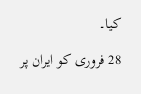کیا۔

28 فروری کو ایران پر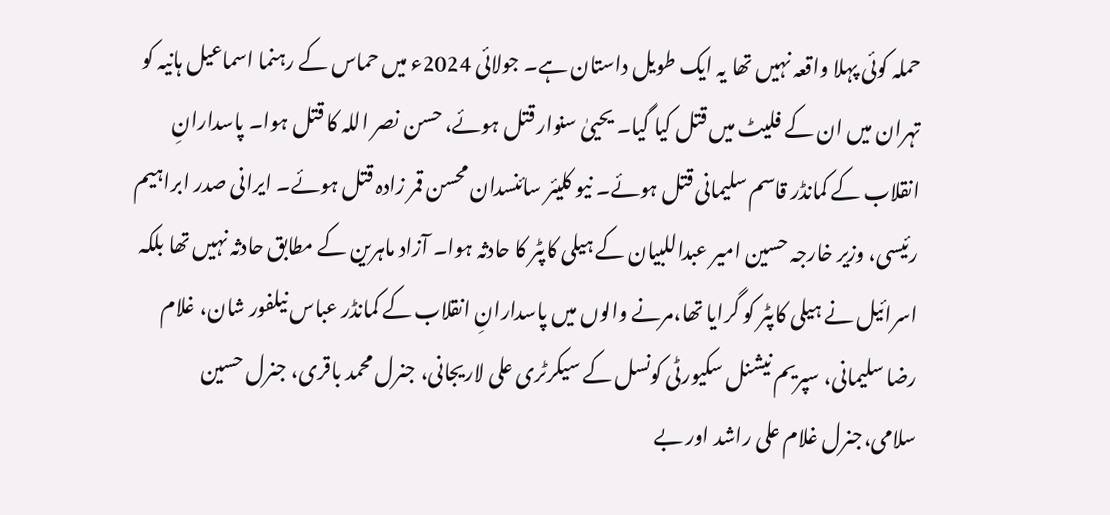حملہ کوئی پہلا واقعہ نہیں تھا یہ ایک طویل داستان ہے۔ جولائی 2024ء میں حماس کے رہنما اسماعیل ہانیہ کو تہران میں ان کے فلیٹ میں قتل کیا گیا۔ یحییٰ سنوار قتل ہوئے، حسن نصر اللہ کا قتل ہوا۔ پاسدارانِ انقلاب کے کمانڈر قاسم سلیمانی قتل ہوئے۔ نیو کلیئر سائنسدان محسن قمر زادہ قتل ہوئے۔ ایرانی صدر ابراہیم رئیسی، وزیر خارجہ حسین امیر عبداللبیان کے ہیلی کاپٹر کا حادثہ ہوا۔ آزاد ماہرین کے مطابق حادثہ نہیں تھا بلکہ اسرائیل نے ہیلی کاپٹر کو گرایا تھا،مرنے والوں میں پاسدارانِ انقلاب کے کمانڈر عباس نیلفور شان، غلام رضا سلیمانی، سپریم نیشنل سکیورٹی کونسل کے سیکرٹری علی لاریجانی، جنرل محمد باقری، جنرل حسین سلامی،جنرل غلام علی راشد اور بے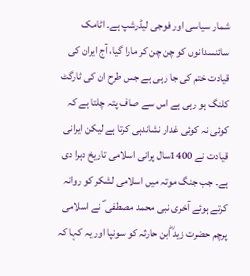شمار سیاسی اور فوجی لیڈرشپ ہے۔ اٹامک سائنسدانوں کو چن چن کر مارا گیا، آج ایران کی قیادت ختم کی جا رہی ہے جس طرح ان کی ٹارگٹ کلنگ ہو رہی ہے اس سے صاف پتہ چلتا ہے کہ کوئی نہ کوئی غدار نشاندہی کرتا ہے لیکن ایرانی قیادت نے 1400سال پرانی اسلامی تاریخ دہرا دی ہے۔ جب جنگ موتہ میں اسلامی لشکر کو روانہ کرتے ہوئے آخری نبی محمد مصطفی ؐ نے اسلامی پرچم حضرت زید ؓابن حارثہ کو سونپا اور یہ کہا کہ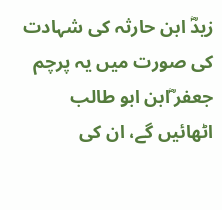زیدؓ ابن حارثہ کی شہادت کی صورت میں یہ پرچم جعفر ؓابن ابو طالب اٹھائیں گے، ان کی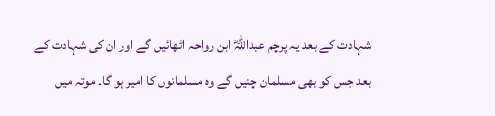شہادت کے بعد یہ پرچم عبداللہؓ ابن رواحہ اٹھائیں گے اور ان کی شہادت کے بعد جس کو بھی مسلمان چنیں گے وہ مسلمانوں کا امیر ہو گا۔ موتہ میں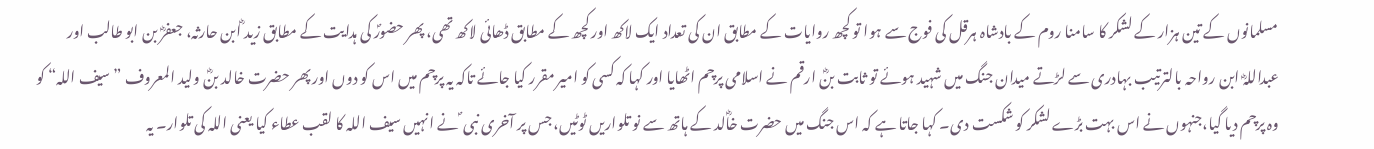مسلمانوں کے تین ہزار کے لشکر کا سامنا روم کے بادشاہ ہرقل کی فوج سے ہوا تو کچھ روایات کے مطابق ان کی تعداد ایک لاکھ اور کچھ کے مطابق ڈھائی لاکھ تھی، پھر حضورؐ کی ہدایت کے مطابق زید ؓابن حارثہ، جعفرؓ بن ابو طالب اور عبداللہؓ ابن رواحہ بالترتیب بہادری سے لڑتے میدان جنگ میں شہید ہوئے تو ثابت بنؓ ارقم نے اسلامی پرچم اٹھایا اور کہا کہ کسی کو امیر مقرر کیا جائے تاکہ یہ پرچم میں اس کو دوں اور پھر حضرت خالد بنؓ ولید المعروف ”سیف اللہ“ کو وہ پرچم دیا گیا،جنہوں نے اس بہت بڑے لشکر کو شکست دی۔ کہا جاتا ہے کہ اس جنگ میں حضرت خاؓلد کے ہاتھ سے نو تلواریں ٹوٹیں، جس پر آخری نبی ؐ نے انہیں سیف اللہ کا لقب عطاء کیا یعنی اللہ کی تلوار۔ یہ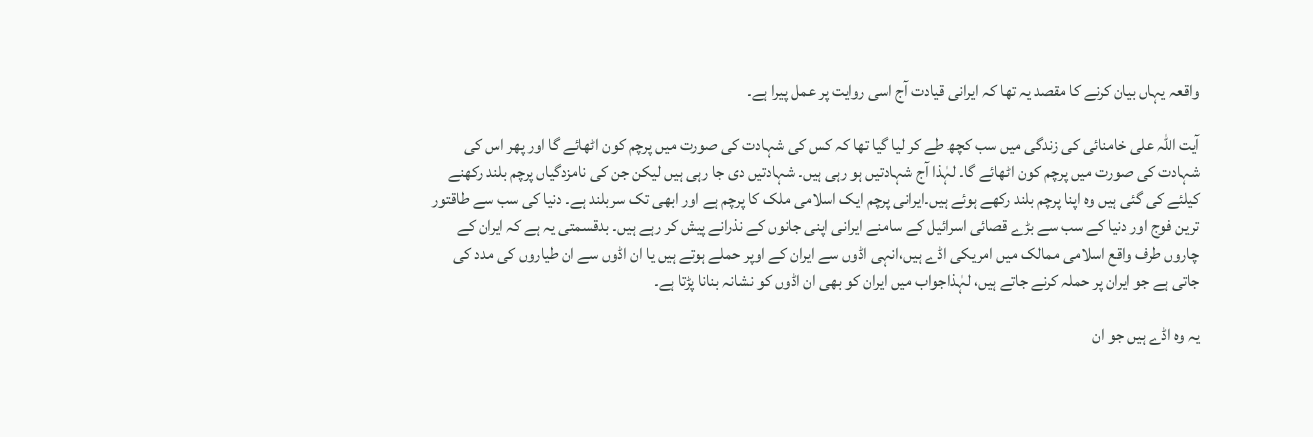واقعہ یہاں بیان کرنے کا مقصد یہ تھا کہ ایرانی قیادت آج اسی روایت پر عمل پیرا ہے۔

آیت اللہ علی خامنائی کی زندگی میں سب کچھ طے کر لیا گیا تھا کہ کس کی شہادت کی صورت میں پرچم کون اٹھائے گا اور پھر اس کی شہادت کی صورت میں پرچم کون اٹھائے گا۔ لہٰذا آج شہادتیں ہو رہی ہیں۔ شہادتیں دی جا رہی ہیں لیکن جن کی نامزدگیاں پرچم بلند رکھنے کیلئے کی گئی ہیں وہ اپنا پرچم بلند رکھے ہوئے ہیں۔ایرانی پرچم ایک اسلامی ملک کا پرچم ہے اور ابھی تک سربلند ہے۔ دنیا کی سب سے طاقتور ترین فوج اور دنیا کے سب سے بڑے قصائی اسرائیل کے سامنے ایرانی اپنی جانوں کے نذرانے پیش کر رہے ہیں۔ بدقسمتی یہ ہے کہ ایران کے چاروں طرف واقع اسلامی ممالک میں امریکی اڈے ہیں،انہی اڈوں سے ایران کے اوپر حملے ہوتے ہیں یا ان اڈوں سے ان طیاروں کی مدد کی جاتی ہے جو ایران پر حملہ کرنے جاتے ہیں، لہٰذاجواب میں ایران کو بھی ان اڈوں کو نشانہ بنانا پڑتا ہے۔

یہ وہ اڈے ہیں جو ان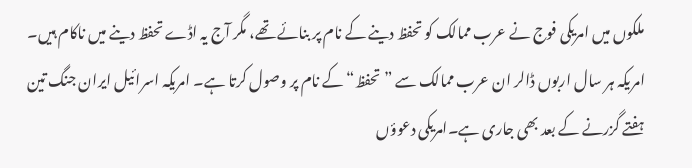ملکوں میں امریکی فوج نے عرب ممالک کو تحفظ دینے کے نام پر بنائے تھے، مگر آج یہ اڈے تحفظ دینے میں ناکام ہیں۔ امریکہ ہر سال اربوں ڈالر ان عرب ممالک سے ”تحفظ“ کے نام پر وصول کرتا ہے۔ امریکہ اسرائیل ایران جنگ تین ہفتے گزرنے کے بعد بھی جاری ہے۔امریکی دعوؤں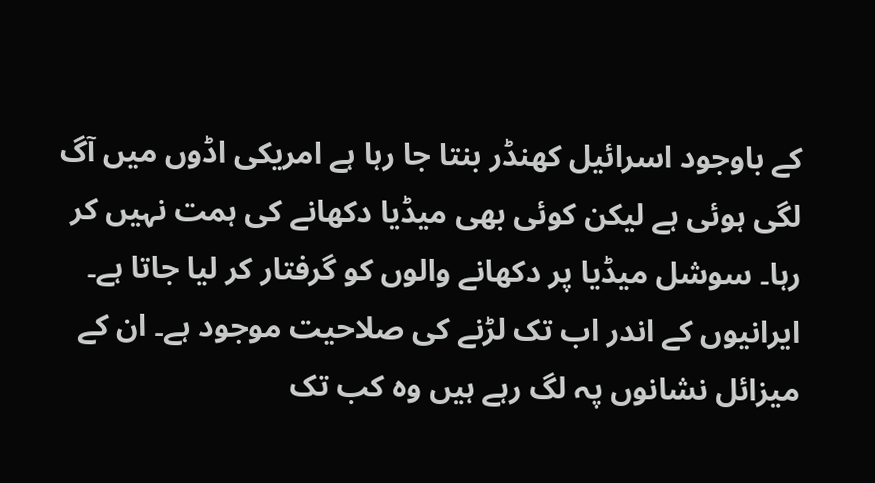کے باوجود اسرائیل کھنڈر بنتا جا رہا ہے امریکی اڈوں میں آگ لگی ہوئی ہے لیکن کوئی بھی میڈیا دکھانے کی ہمت نہیں کر رہا۔ سوشل میڈیا پر دکھانے والوں کو گرفتار کر لیا جاتا ہے۔ ایرانیوں کے اندر اب تک لڑنے کی صلاحیت موجود ہے۔ ان کے میزائل نشانوں پہ لگ رہے ہیں وہ کب تک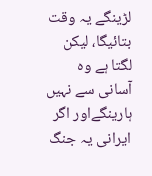لڑینگے یہ وقت بتائیگا، لیکن لگتا ہے وہ آسانی سے نہیں ہارینگےاور اگر ایرانی یہ جنگ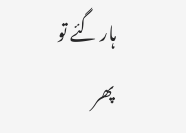ہار گئے تو پھر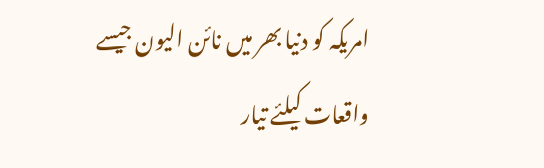امریکہ کو دنیا بھر میں نائن الیون جیسے واقعات کیلئے تیار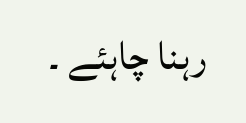رہنا چاہئے ۔